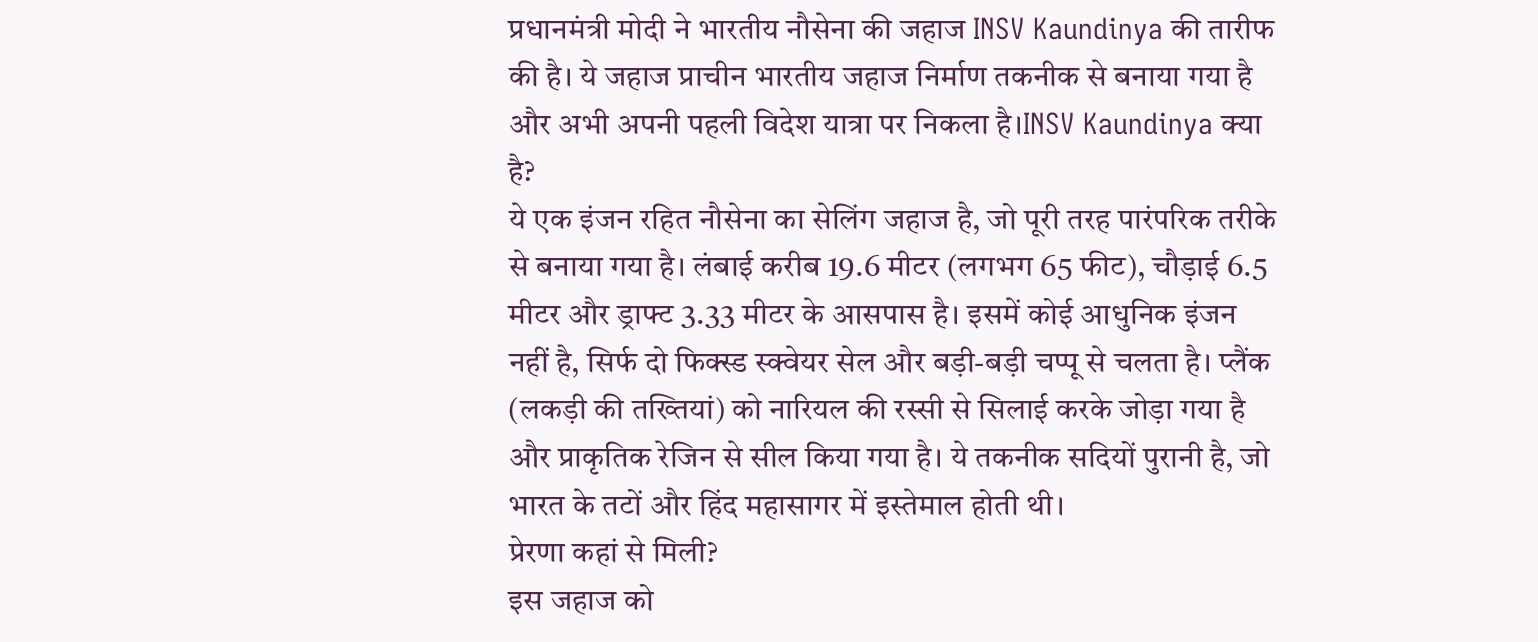प्रधानमंत्री मोदी ने भारतीय नौसेना की जहाज INSV Kaundinya की तारीफ की है। ये जहाज प्राचीन भारतीय जहाज निर्माण तकनीक से बनाया गया है और अभी अपनी पहली विदेश यात्रा पर निकला है।INSV Kaundinya क्या है?
ये एक इंजन रहित नौसेना का सेलिंग जहाज है, जो पूरी तरह पारंपरिक तरीके से बनाया गया है। लंबाई करीब 19.6 मीटर (लगभग 65 फीट), चौड़ाई 6.5 मीटर और ड्राफ्ट 3.33 मीटर के आसपास है। इसमें कोई आधुनिक इंजन नहीं है, सिर्फ दो फिक्स्ड स्क्वेयर सेल और बड़ी-बड़ी चप्पू से चलता है। प्लैंक (लकड़ी की तख्तियां) को नारियल की रस्सी से सिलाई करके जोड़ा गया है और प्राकृतिक रेजिन से सील किया गया है। ये तकनीक सदियों पुरानी है, जो भारत के तटों और हिंद महासागर में इस्तेमाल होती थी।
प्रेरणा कहां से मिली?
इस जहाज को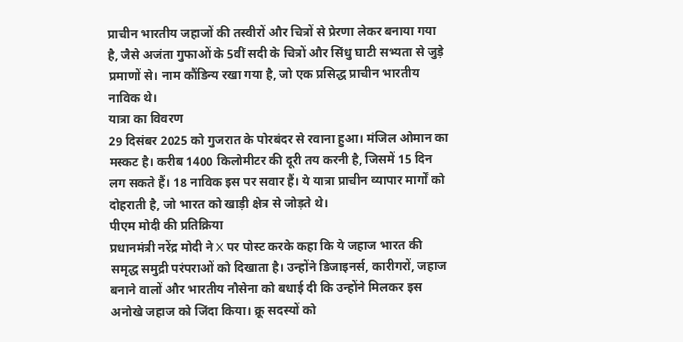प्राचीन भारतीय जहाजों की तस्वीरों और चित्रों से प्रेरणा लेकर बनाया गया है, जैसे अजंता गुफाओं के 5वीं सदी के चित्रों और सिंधु घाटी सभ्यता से जुड़े प्रमाणों से। नाम कौंडिन्य रखा गया है, जो एक प्रसिद्ध प्राचीन भारतीय नाविक थे।
यात्रा का विवरण
29 दिसंबर 2025 को गुजरात के पोरबंदर से रवाना हुआ। मंजिल ओमान का मस्कट है। करीब 1400 किलोमीटर की दूरी तय करनी है, जिसमें 15 दिन लग सकते हैं। 18 नाविक इस पर सवार हैं। ये यात्रा प्राचीन व्यापार मार्गों को दोहराती है, जो भारत को खाड़ी क्षेत्र से जोड़ते थे।
पीएम मोदी की प्रतिक्रिया
प्रधानमंत्री नरेंद्र मोदी ने X पर पोस्ट करके कहा कि ये जहाज भारत की समृद्ध समुद्री परंपराओं को दिखाता है। उन्होंने डिजाइनर्स, कारीगरों, जहाज बनाने वालों और भारतीय नौसेना को बधाई दी कि उन्होंने मिलकर इस अनोखे जहाज को जिंदा किया। क्रू सदस्यों को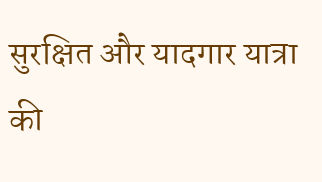सुरक्षित और यादगार यात्रा की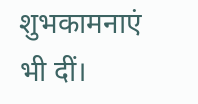शुभकामनाएं भी दीं।